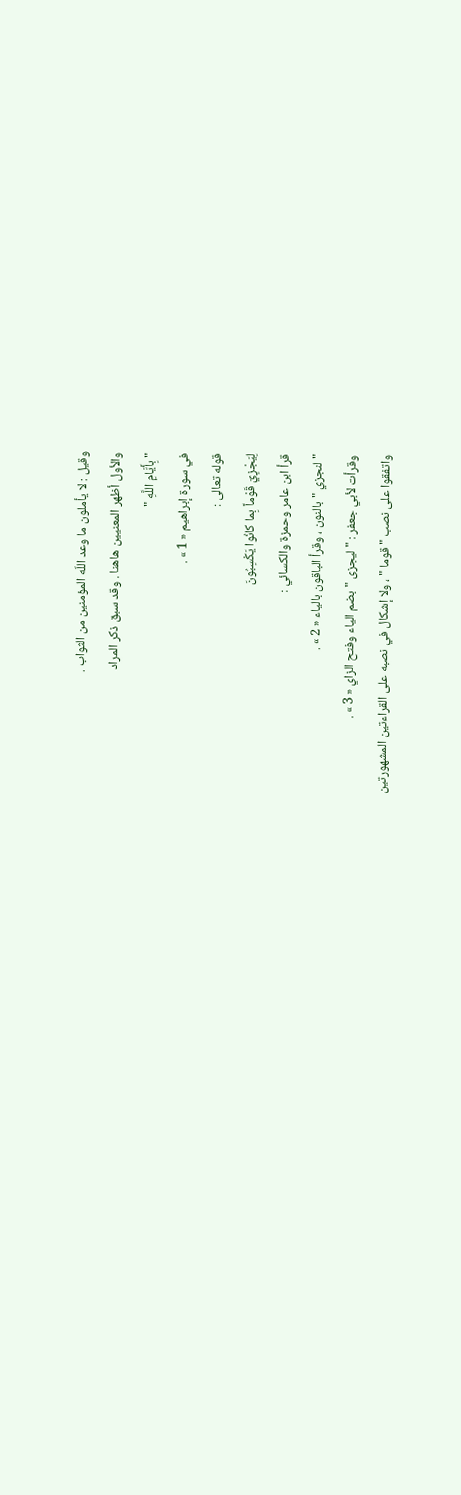وقيل : لا يأملون ما وعد اللّه المؤمنين من الثواب .
والأول أظهر المعنيين هاهنا . وقد سبق ذكر المراد
" بِأَيَّامِ اللَّهِ "
في سورة إبراهيم « 1 » .
قوله تعالى :
لِيَجْزِيَ قَوْماً بِما كانُوا يَكْسِبُونَ
قرأ ابن عامر وحمزة والكسائي :
" لنجزي " بالنون ، وقرأ الباقون بالياء « 2 » .
وقرأت لأبي جعفر : " ليجزى " بضم الياء وفتح الزاي « 3 » .
واتفقوا على نصب " قوما " ، ولا إشكال في نصبه على القراءتين المشهورتين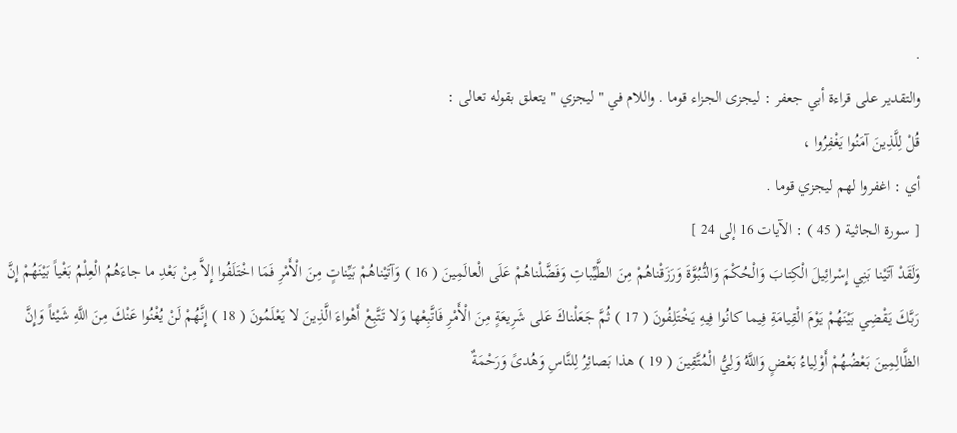.
والتقدير على قراءة أبي جعفر : ليجزى الجزاء قوما . واللام في " ليجزي " يتعلق بقوله تعالى :
قُلْ لِلَّذِينَ آمَنُوا يَغْفِرُوا ،
أي : اغفروا لهم ليجزي قوما .
[ سورة الجاثية ( 45 ) : الآيات 16 إلى 24 ]
وَلَقَدْ آتَيْنا بَنِي إِسْرائِيلَ الْكِتابَ وَالْحُكْمَ وَالنُّبُوَّةَ وَرَزَقْناهُمْ مِنَ الطَّيِّباتِ وَفَضَّلْناهُمْ عَلَى الْعالَمِينَ ( 16 ) وَآتَيْناهُمْ بَيِّناتٍ مِنَ الْأَمْرِ فَمَا اخْتَلَفُوا إِلاَّ مِنْ بَعْدِ ما جاءَهُمُ الْعِلْمُ بَغْياً بَيْنَهُمْ إِنَّ رَبَّكَ يَقْضِي بَيْنَهُمْ يَوْمَ الْقِيامَةِ فِيما كانُوا فِيهِ يَخْتَلِفُونَ ( 17 ) ثُمَّ جَعَلْناكَ عَلى شَرِيعَةٍ مِنَ الْأَمْرِ فَاتَّبِعْها وَلا تَتَّبِعْ أَهْواءَ الَّذِينَ لا يَعْلَمُونَ ( 18 ) إِنَّهُمْ لَنْ يُغْنُوا عَنْكَ مِنَ اللَّهِ شَيْئاً وَإِنَّ الظَّالِمِينَ بَعْضُهُمْ أَوْلِياءُ بَعْضٍ وَاللَّهُ وَلِيُّ الْمُتَّقِينَ ( 19 ) هذا بَصائِرُ لِلنَّاسِ وَهُدىً وَرَحْمَةٌ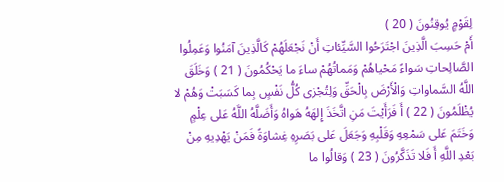لِقَوْمٍ يُوقِنُونَ ( 20 )
أَمْ حَسِبَ الَّذِينَ اجْتَرَحُوا السَّيِّئاتِ أَنْ نَجْعَلَهُمْ كَالَّذِينَ آمَنُوا وَعَمِلُوا الصَّالِحاتِ سَواءً مَحْياهُمْ وَمَماتُهُمْ ساءَ ما يَحْكُمُونَ ( 21 ) وَخَلَقَ اللَّهُ السَّماواتِ وَالْأَرْضَ بِالْحَقِّ وَلِتُجْزى كُلُّ نَفْسٍ بِما كَسَبَتْ وَهُمْ لا يُظْلَمُونَ ( 22 ) أَ فَرَأَيْتَ مَنِ اتَّخَذَ إِلهَهُ هَواهُ وَأَضَلَّهُ اللَّهُ عَلى عِلْمٍ وَخَتَمَ عَلى سَمْعِهِ وَقَلْبِهِ وَجَعَلَ عَلى بَصَرِهِ غِشاوَةً فَمَنْ يَهْدِيهِ مِنْ بَعْدِ اللَّهِ أَ فَلا تَذَكَّرُونَ ( 23 ) وَقالُوا ما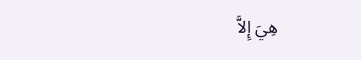هِيَ إِلاَّ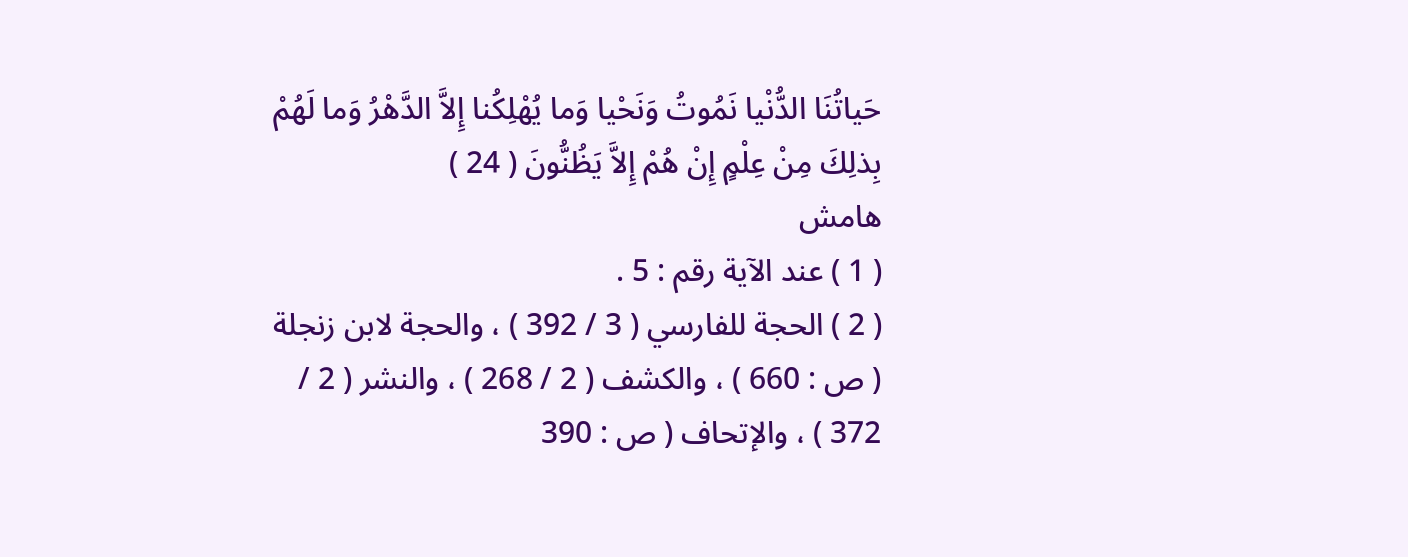حَياتُنَا الدُّنْيا نَمُوتُ وَنَحْيا وَما يُهْلِكُنا إِلاَّ الدَّهْرُ وَما لَهُمْ بِذلِكَ مِنْ عِلْمٍ إِنْ هُمْ إِلاَّ يَظُنُّونَ ( 24 )
هامش
( 1 ) عند الآية رقم : 5 .
( 2 ) الحجة للفارسي ( 3 / 392 ) ، والحجة لابن زنجلة ( ص : 660 ) ، والكشف ( 2 / 268 ) ، والنشر ( 2 / 372 ) ، والإتحاف ( ص : 390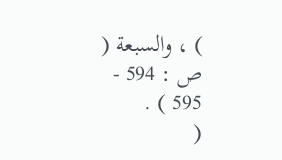) ، والسبعة ( ص : 594 - 595 ) .
(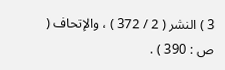3 ) النشر ( 2 / 372 ) ، والإتحاف ( ص : 390 ) .